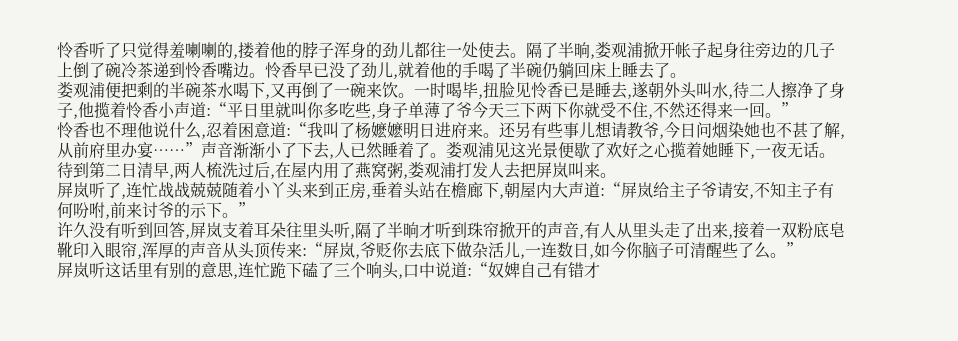怜香听了只觉得羞喇喇的,搂着他的脖子浑身的劲儿都往一处使去。隔了半晌,娄观浦掀开帐子起身往旁边的几子上倒了碗冷茶递到怜香嘴边。怜香早已没了劲儿,就着他的手喝了半碗仍躺回床上睡去了。
娄观浦便把剩的半碗茶水喝下,又再倒了一碗来饮。一时喝毕,扭脸见怜香已是睡去,遂朝外头叫水,待二人擦净了身子,他揽着怜香小声道:“平日里就叫你多吃些,身子单薄了爷今天三下两下你就受不住,不然还得来一回。”
怜香也不理他说什么,忍着困意道:“我叫了杨嬷嬷明日进府来。还另有些事儿想请教爷,今日问烟染她也不甚了解,从前府里办宴……”声音渐渐小了下去,人已然睡着了。娄观浦见这光景便歇了欢好之心揽着她睡下,一夜无话。
待到第二日清早,两人梳洗过后,在屋内用了燕窝粥,娄观浦打发人去把屏岚叫来。
屏岚听了,连忙战战兢兢随着小丫头来到正房,垂着头站在檐廊下,朝屋内大声道:“屏岚给主子爷请安,不知主子有何吩咐,前来讨爷的示下。”
许久没有听到回答,屏岚支着耳朵往里头听,隔了半晌才听到珠帘掀开的声音,有人从里头走了出来,接着一双粉底皂靴印入眼帘,浑厚的声音从头顶传来:“屏岚,爷贬你去底下做杂活儿,一连数日,如今你脑子可清醒些了么。”
屏岚听这话里有别的意思,连忙跪下磕了三个响头,口中说道:“奴婢自己有错才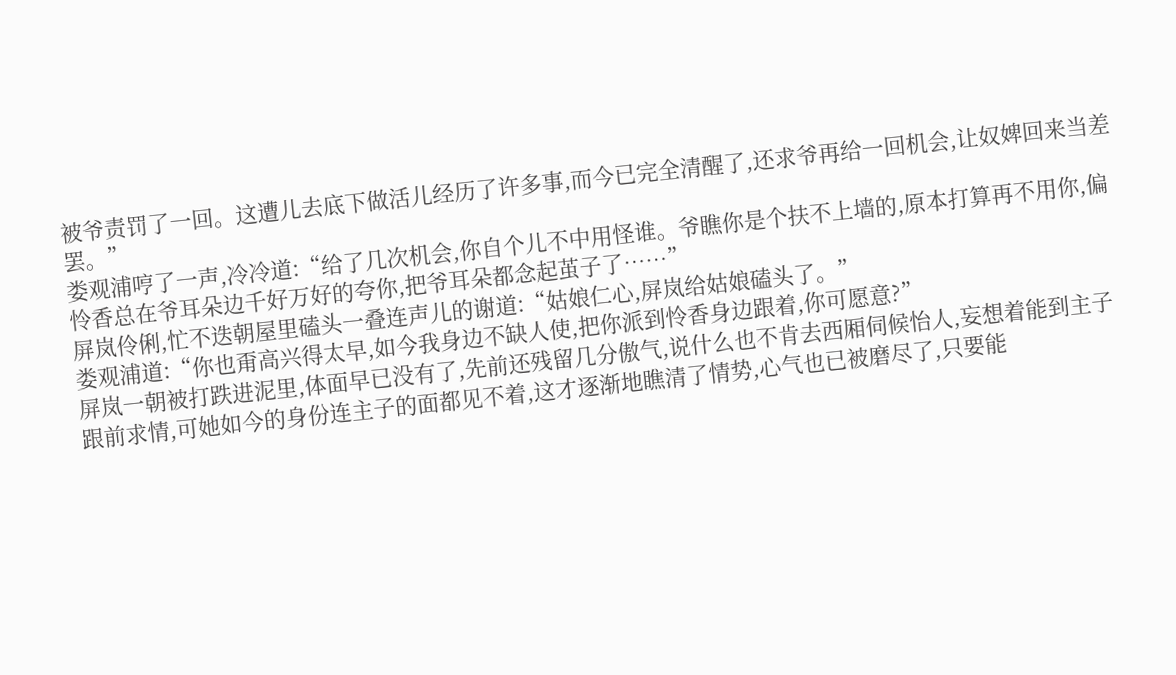被爷责罚了一回。这遭儿去底下做活儿经历了许多事,而今已完全清醒了,还求爷再给一回机会,让奴婢回来当差罢。”
娄观浦哼了一声,冷冷道:“给了几次机会,你自个儿不中用怪谁。爷瞧你是个扶不上墙的,原本打算再不用你,偏怜香总在爷耳朵边千好万好的夸你,把爷耳朵都念起茧子了……”
屏岚伶俐,忙不迭朝屋里磕头一叠连声儿的谢道:“姑娘仁心,屏岚给姑娘磕头了。”
娄观浦道:“你也甭高兴得太早,如今我身边不缺人使,把你派到怜香身边跟着,你可愿意?”
屏岚一朝被打跌进泥里,体面早已没有了,先前还残留几分傲气,说什么也不肯去西厢伺候怡人,妄想着能到主子跟前求情,可她如今的身份连主子的面都见不着,这才逐渐地瞧清了情势,心气也已被磨尽了,只要能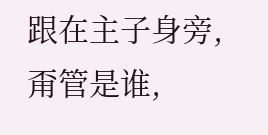跟在主子身旁,甭管是谁,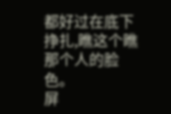都好过在底下挣扎,瞧这个瞧那个人的脸色。
屏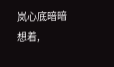岚心底暗暗想着,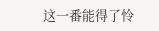这一番能得了怜